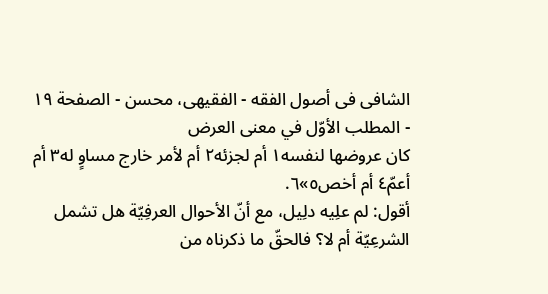الشافی فی أصول الفقه - الفقیهی، محسن - الصفحة ١٩ - المطلب الأوّل في معنی العرض
کان عروضها لنفسه١ أم لجزئه٢ أم لأمر خارج مساوٍ له٣ أم أعمّ٤ أم أخص٥»٦.
أقول: لم علِیه دلِیل، مع أنّ الأحوال العرفِیّة هل تشمل الشرعِیّة أم لا؟ فالحقّ ما ذکرناه من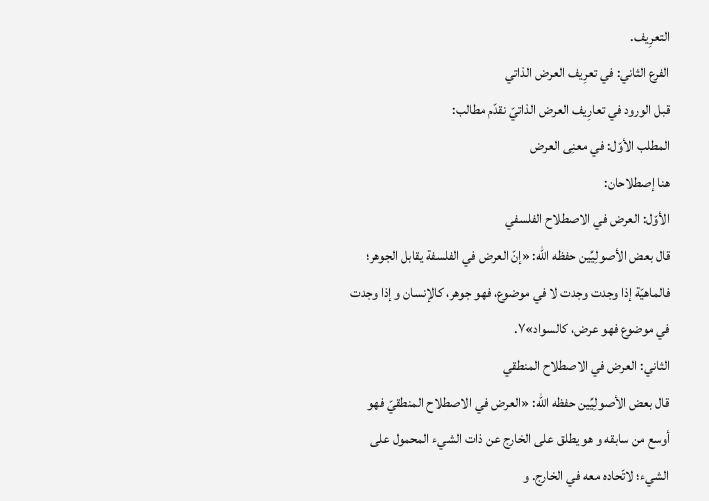التعرِیف.
الفرع الثاني: في تعرِیف العرض الذاتي
قبل الورود في تعارِیف العرض الذاتيّ نقدّم مطالب:
المطلب الأوّل: في معنِی العرض
هنا إصطلاحان:
الأوّل: العرض في الاصطلاح الفلسفي
قال بعض الأصولِیِّین حفظه الله: «إنّ العرض في الفلسفة يقابل الجوهر؛ فالماهيّة إذا وجدت وجدت لا في موضوع، فهو جوهر، كالإنسان و إذا وجدت في موضوع فهو عرض، كالسواد»٧.
الثاني: العرض في الاصطلاح المنطقي
قال بعض الأصولِیِّین حفظه الله: «العرض في الاصطلاح المنطقيّ فهو أوسع من سابقه و هو يطلق على الخارج عن ذات الشيء المحمول على الشيء؛ لاتّحاده معه في الخارج. و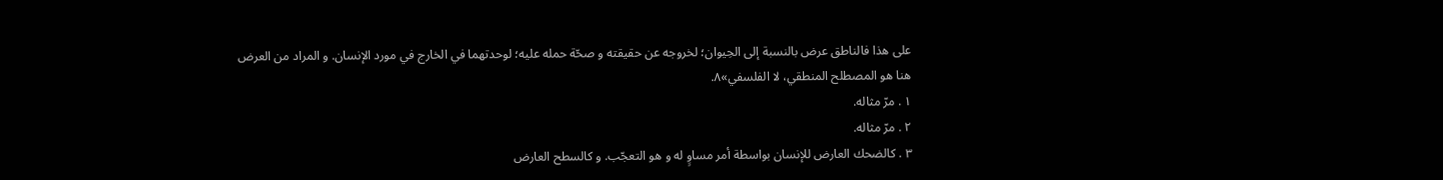على هذا فالناطق عرض بالنسبة إلى الحِیوان؛ لخروجه عن حقيقته و صحّة حمله عليه؛ لوحدتهما في الخارج في مورد الإنسان. و المراد من العرض هنا هو المصطلح المنطقي، لا الفلسفي»٨.
١ . مرّ مثاله.
٢ . مرّ مثاله.
٣ . كالضحك العارض للإنسان بواسطة أمر مساوٍ له و هو التعجّب. و كالسطح العارض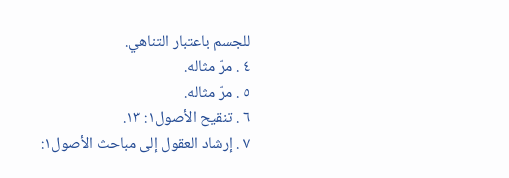للجسم باعتبار التناهي.
٤ . مرّ مثاله.
٥ . مرّ مثاله.
٦ . تنقيح الأصول١: ١٣.
٧ . إرشاد العقول إلى مباحث الأصول١: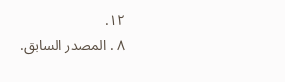١٢.
٨ . المصدر السابق.